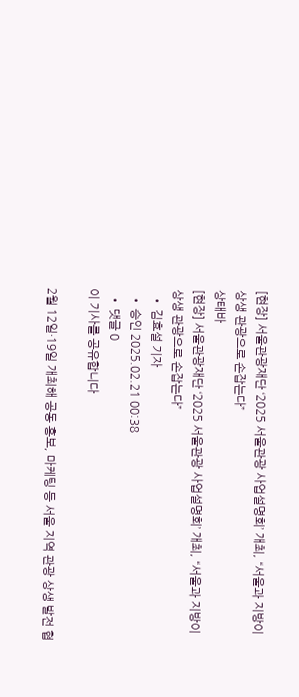[현장] 서울관광재단 ‘2025 서울관광 사업설명회’ 개최, “서울과 지방이 상생 관광으로 손잡는다”
상태바
[현장] 서울관광재단 ‘2025 서울관광 사업설명회’ 개최, “서울과 지방이 상생 관광으로 손잡는다”
  • 김효설 기자
  • 승인 2025.02.21 00:38
  • 댓글 0
이 기사를 공유합니다

2월 12일·19일 개최해 공동 홍보, 마케팅 등 서울 지역 관광 상생 발전 협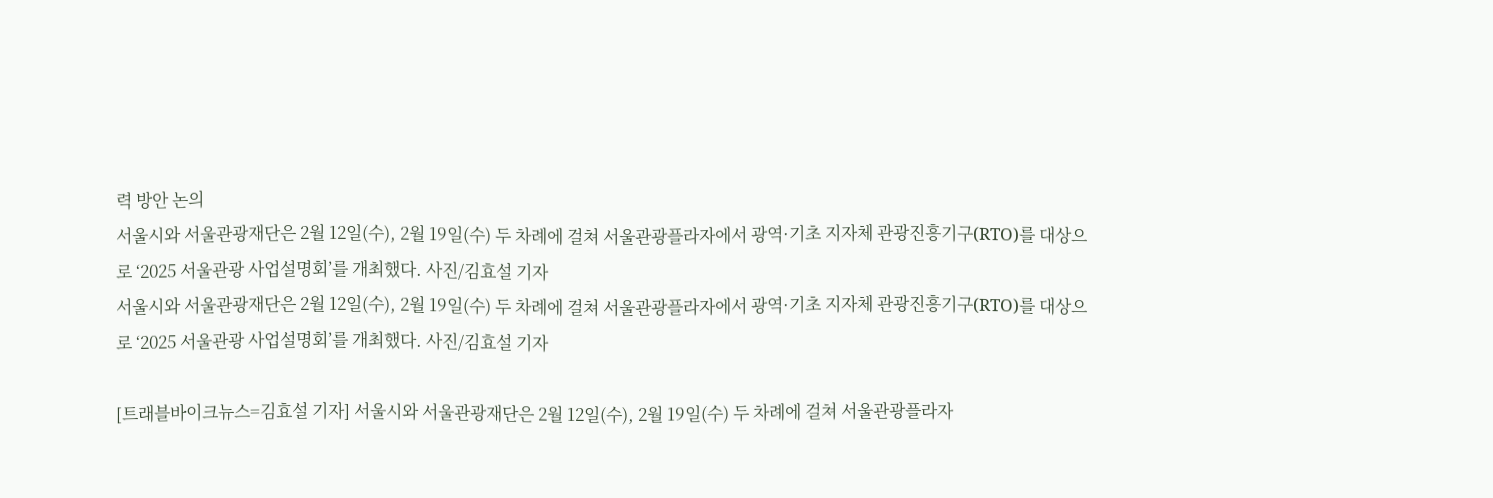력 방안 논의
서울시와 서울관광재단은 2월 12일(수), 2월 19일(수) 두 차례에 걸쳐 서울관광플라자에서 광역·기초 지자체 관광진흥기구(RTO)를 대상으로 ‘2025 서울관광 사업설명회’를 개최했다. 사진/김효설 기자
서울시와 서울관광재단은 2월 12일(수), 2월 19일(수) 두 차례에 걸쳐 서울관광플라자에서 광역·기초 지자체 관광진흥기구(RTO)를 대상으로 ‘2025 서울관광 사업설명회’를 개최했다. 사진/김효설 기자

[트래블바이크뉴스=김효설 기자] 서울시와 서울관광재단은 2월 12일(수), 2월 19일(수) 두 차례에 걸쳐 서울관광플라자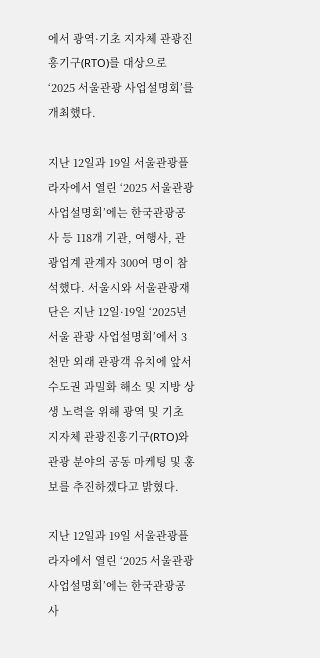에서 광역·기초 지자체 관광진흥기구(RTO)를 대상으로 ‘2025 서울관광 사업설명회’를 개최했다.

지난 12일과 19일 서울관광플라자에서 열린 ‘2025 서울관광 사업설명회’에는 한국관광공사 등 118개 기관, 여행사, 관광업계 관계자 300여 명이 참석했다. 서울시와 서울관광재단은 지난 12일·19일 ‘2025년 서울 관광 사업설명회’에서 3천만 외래 관광객 유치에 앞서 수도권 과밀화 해소 및 지방 상생 노력을 위해 광역 및 기초 지자체 관광진흥기구(RTO)와 관광 분야의 공동 마케팅 및 홍보를 추진하겠다고 밝혔다.

지난 12일과 19일 서울관광플라자에서 열린 ‘2025 서울관광 사업설명회’에는 한국관광공사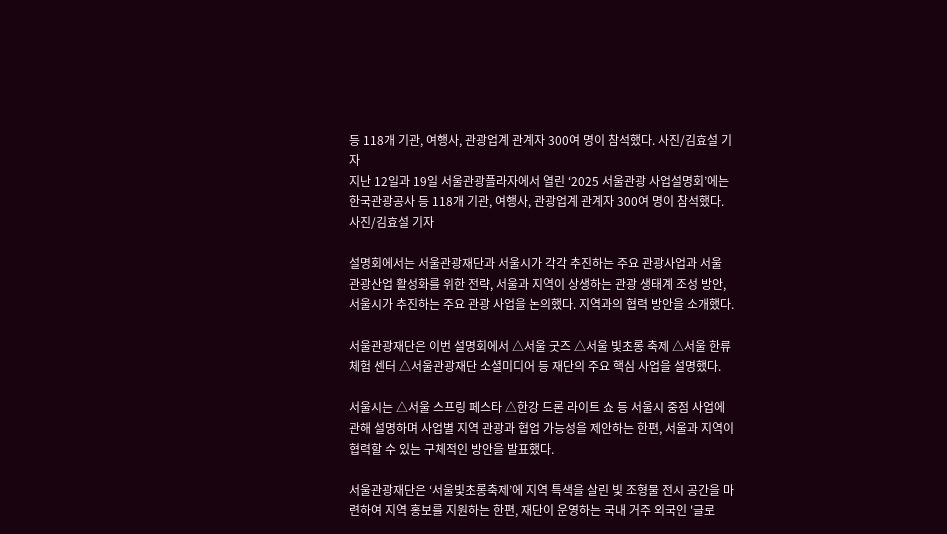등 118개 기관, 여행사, 관광업계 관계자 300여 명이 참석했다. 사진/김효설 기자
지난 12일과 19일 서울관광플라자에서 열린 ‘2025 서울관광 사업설명회’에는 한국관광공사 등 118개 기관, 여행사, 관광업계 관계자 300여 명이 참석했다. 사진/김효설 기자

설명회에서는 서울관광재단과 서울시가 각각 추진하는 주요 관광사업과 서울 관광산업 활성화를 위한 전략, 서울과 지역이 상생하는 관광 생태계 조성 방안, 서울시가 추진하는 주요 관광 사업을 논의했다. 지역과의 협력 방안을 소개했다.

서울관광재단은 이번 설명회에서 △서울 굿즈 △서울 빛초롱 축제 △서울 한류 체험 센터 △서울관광재단 소셜미디어 등 재단의 주요 핵심 사업을 설명했다.

서울시는 △서울 스프링 페스타 △한강 드론 라이트 쇼 등 서울시 중점 사업에 관해 설명하며 사업별 지역 관광과 협업 가능성을 제안하는 한편, 서울과 지역이 협력할 수 있는 구체적인 방안을 발표했다.

서울관광재단은 ‘서울빛초롱축제’에 지역 특색을 살린 빛 조형물 전시 공간을 마련하여 지역 홍보를 지원하는 한편, 재단이 운영하는 국내 거주 외국인 '글로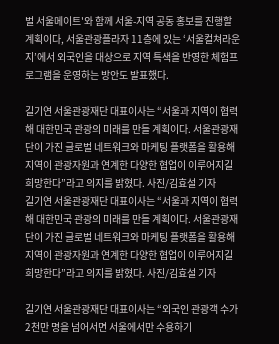벌 서울메이트'와 함께 서울-지역 공동 홍보를 진행할 계획이다, 서울관광플라자 11층에 있는 ‘서울컬쳐라운지’에서 외국인을 대상으로 지역 특색을 반영한 체험프로그램을 운영하는 방안도 발표했다.

길기연 서울관광재단 대표이사는 “서울과 지역이 협력해 대한민국 관광의 미래를 만들 계획이다. 서울관광재단이 가진 글로벌 네트워크와 마케팅 플랫폼을 활용해 지역이 관광자원과 연계한 다양한 협업이 이루어지길 희망한다”라고 의지를 밝혔다. 사진/김효설 기자
길기연 서울관광재단 대표이사는 “서울과 지역이 협력해 대한민국 관광의 미래를 만들 계획이다. 서울관광재단이 가진 글로벌 네트워크와 마케팅 플랫폼을 활용해 지역이 관광자원과 연계한 다양한 협업이 이루어지길 희망한다”라고 의지를 밝혔다. 사진/김효설 기자

길기연 서울관광재단 대표이사는 “외국인 관광객 수가 2천만 명을 넘어서면 서울에서만 수용하기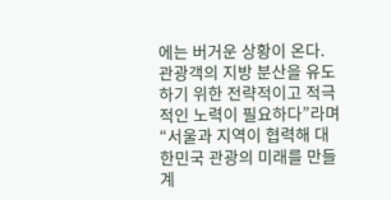에는 버거운 상황이 온다. 관광객의 지방 분산을 유도하기 위한 전략적이고 적극적인 노력이 필요하다”라며 “서울과 지역이 협력해 대한민국 관광의 미래를 만들 계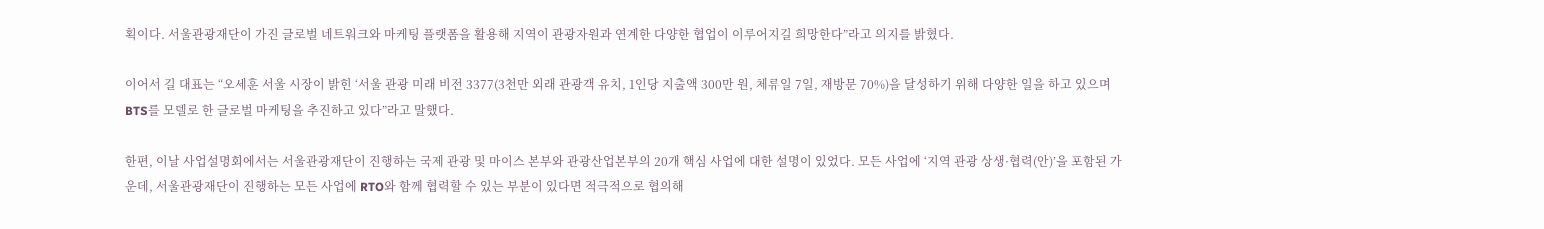획이다. 서울관광재단이 가진 글로벌 네트워크와 마케팅 플랫폼을 활용해 지역이 관광자원과 연계한 다양한 협업이 이루어지길 희망한다”라고 의지를 밝혔다.

이어서 길 대표는 “오세훈 서울 시장이 밝힌 ‘서울 관광 미래 비전 3377(3천만 외래 관광객 유치, 1인당 지출액 300만 원, 체류일 7일, 재방문 70%)을 달성하기 위해 다양한 일을 하고 있으며 BTS를 모델로 한 글로벌 마케팅을 추진하고 있다”라고 말했다.

한편, 이날 사업설명회에서는 서울관광재단이 진행하는 국제 관광 및 마이스 본부와 관광산업본부의 20개 핵심 사업에 대한 설명이 있었다. 모든 사업에 ‘지역 관광 상생·협력(안)’을 포함된 가운데, 서울관광재단이 진행하는 모든 사업에 RTO와 함께 협력할 수 있는 부분이 있다면 적극적으로 협의해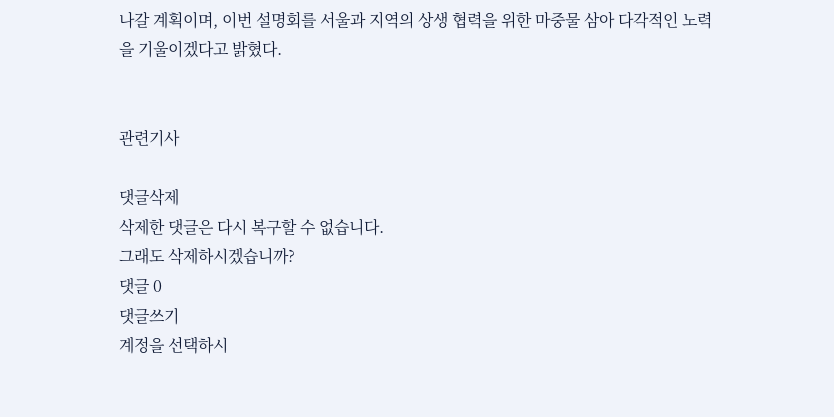나갈 계획이며, 이번 설명회를 서울과 지역의 상생 협력을 위한 마중물 삼아 다각적인 노력을 기울이겠다고 밝혔다.


관련기사

댓글삭제
삭제한 댓글은 다시 복구할 수 없습니다.
그래도 삭제하시겠습니까?
댓글 0
댓글쓰기
계정을 선택하시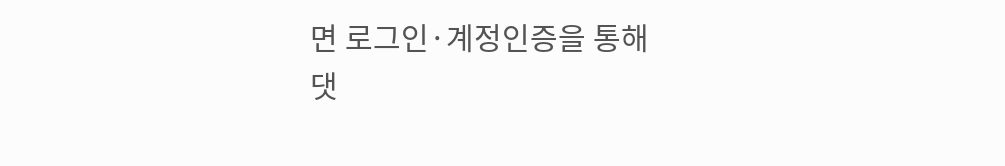면 로그인·계정인증을 통해
댓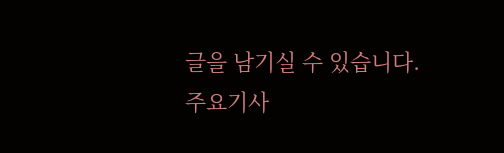글을 남기실 수 있습니다.
주요기사